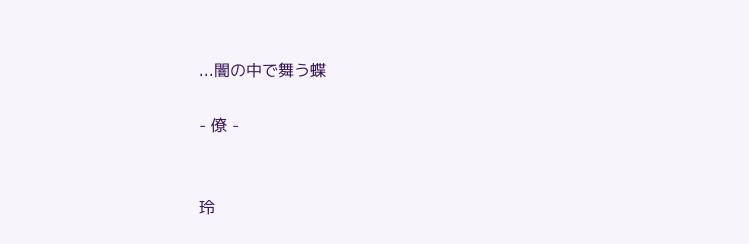...闇の中で舞う蝶

- 僚 -


玲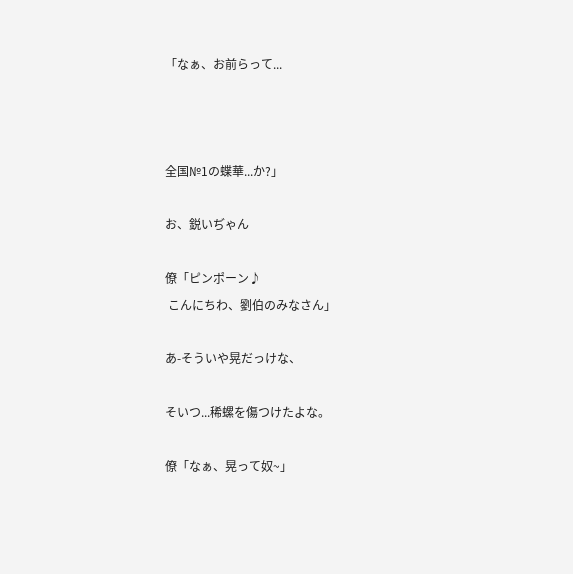「なぁ、お前らって...



全国№1の蝶華...か?」

お、鋭いぢゃん

僚「ピンポーン♪
 こんにちわ、劉伯のみなさん」

あ-そういや晃だっけな、

そいつ...稀螺を傷つけたよな。

僚「なぁ、晃って奴~」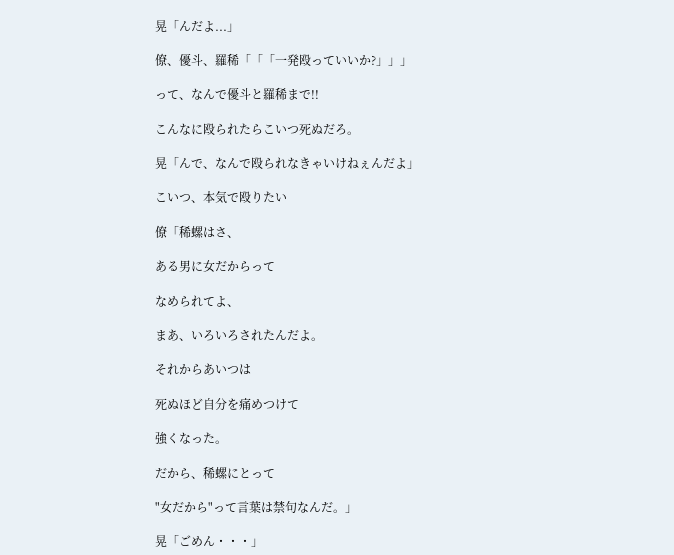晃「んだよ...」

僚、優斗、羅稀「「「一発殴っていいか?」」」

って、なんで優斗と羅稀まで!!

こんなに殴られたらこいつ死ぬだろ。

晃「んで、なんで殴られなきゃいけねぇんだよ」

こいつ、本気で殴りたい

僚「稀螺はさ、

ある男に女だからって

なめられてよ、

まあ、いろいろされたんだよ。

それからあいつは

死ぬほど自分を痛めつけて

強くなった。

だから、稀螺にとって

"女だから"って言葉は禁句なんだ。」

晃「ごめん・・・」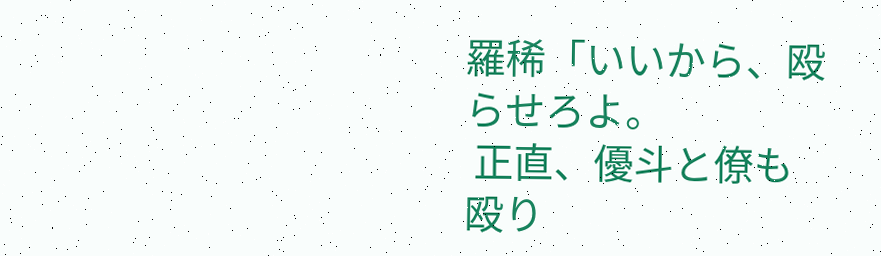羅稀「いいから、殴らせろよ。
 正直、優斗と僚も殴り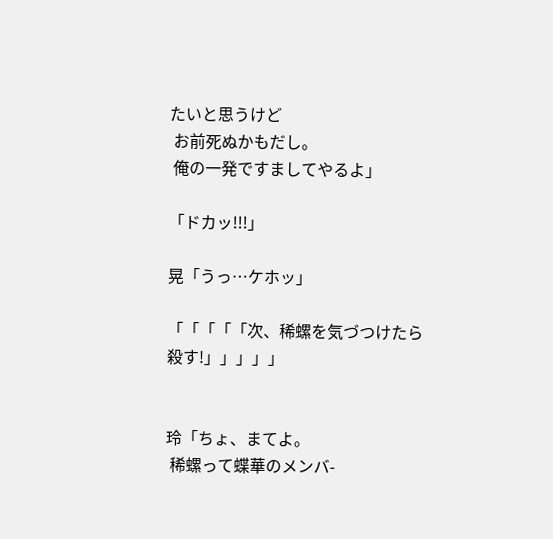たいと思うけど
 お前死ぬかもだし。
 俺の一発ですましてやるよ」

「ドカッ!!!」

晃「うっ…ケホッ」

「「「「「次、稀螺を気づつけたら殺す!」」」」」


玲「ちょ、まてよ。
 稀螺って蝶華のメンバ-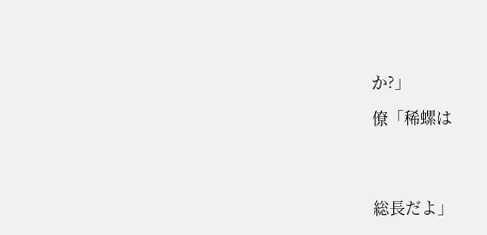か?」

僚「稀螺は




総長だよ」